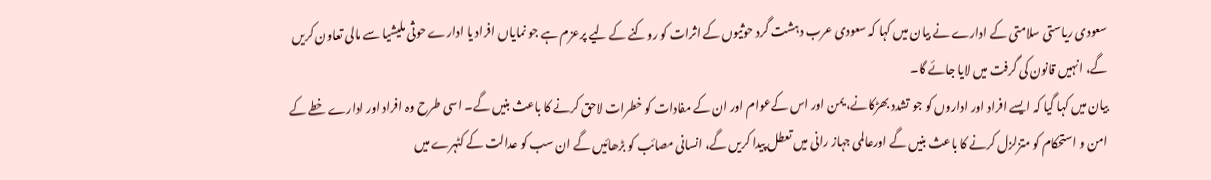سعودی ریاستی سلامتی کے ادارے نے بیان میں کہا کہ سعودی عرب دہشت گرد حوثیوں کے اثرات کو روکنے کے لیے پرعزم ہے جو نمایاں افراد یا ادارے حوثی ملیشیا سے مالی تعاون کریں گے، انہیں قانون کی گرفت میں لایا جائے گا۔
بیان میں کہا گیا کہ ایسے افراد اور اداروں کو جو تشدد بھڑکانے، یمن اور اس کےعوام اور ان کے مفادات کو خطرات لاحق کرنے کا باعث بنیں گے۔ اسی طرح وہ افراد اور ادارے خطے کے امن و استحکام کو متزلزل کرنے کا باعث بنیں گے اورعالمی جہاز رانی میں تعطل پیدا کریں گے، انسانی مصائب کو بڑھائیں گے ان سب کو عدالت کے کٹہرے میں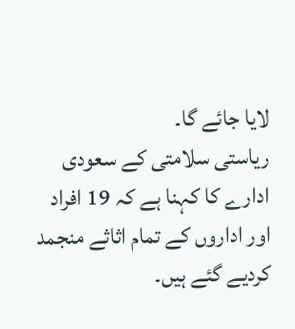لایا جائے گا۔
ریاستی سلامتی کے سعودی ادارے کا کہنا ہے کہ 19 افراد اور اداروں کے تمام اثاثے منجمد کردیے گئے ہیں۔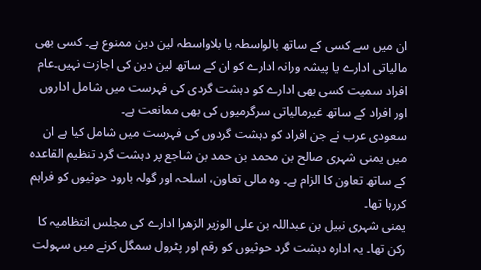ان میں سے کسی کے ساتھ بالواسطہ یا بلاواسطہ لین دین ممنوع ہے۔ کسی بھی مالیاتی ادارے یا پیشہ ورانہ ادارے کو ان کے ساتھ لین دین کی اجازت نہیں۔عام افراد سمیت کسی بھی ادارے کو دہشت گردی کی فہرست میں شامل اداروں اور افراد کے ساتھ غیرمالیاتی سرگرمیوں کی بھی ممانعت ہے۔
سعودی عرب نے جن افراد کو دہشت گردوں کی فہرست میں شامل کیا ہے ان میں یمنی شہری صالح بن محمد بن حمد بن شاجع پر دہشت گرد تنظیم القاعدہ کے ساتھ تعاون کا الزام ہے۔ وہ مالی تعاون، اسلحہ اور گولہ بارود حوثیوں کو فراہم کررہا تھا۔
یمنی شہری نبیل بن عبداللہ بن علی الوزیر الزھرا ادارے کی مجلس انتظامیہ کا رکن تھا۔ یہ ادارہ دہشت گرد حوثیوں کو رقم اور پٹرول سمگل کرنے میں سہولت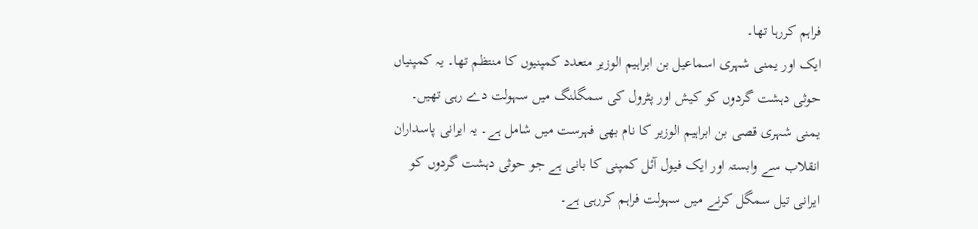فراہم کررہا تھا۔
ایک اور یمنی شہری اسماعیل بن ابراہیم الوزیر متعدد کمپنیوں کا منتظم تھا۔ یہ کمپنیاں حوثی دہشت گردوں کو کیش اور پٹرول کی سمگلنگ میں سہولت دے رہی تھیں۔
یمنی شہری قصی بن ابراہیم الوزیر کا نام بھی فہرست میں شامل ہے۔ یہ ایرانی پاسداران انقلاب سے وابستہ اور ایک فیول آئل کمپنی کا بانی ہے جو حوثی دہشت گردوں کو ایرانی تیل سمگل کرنے میں سہولت فراہم کررہی ہے۔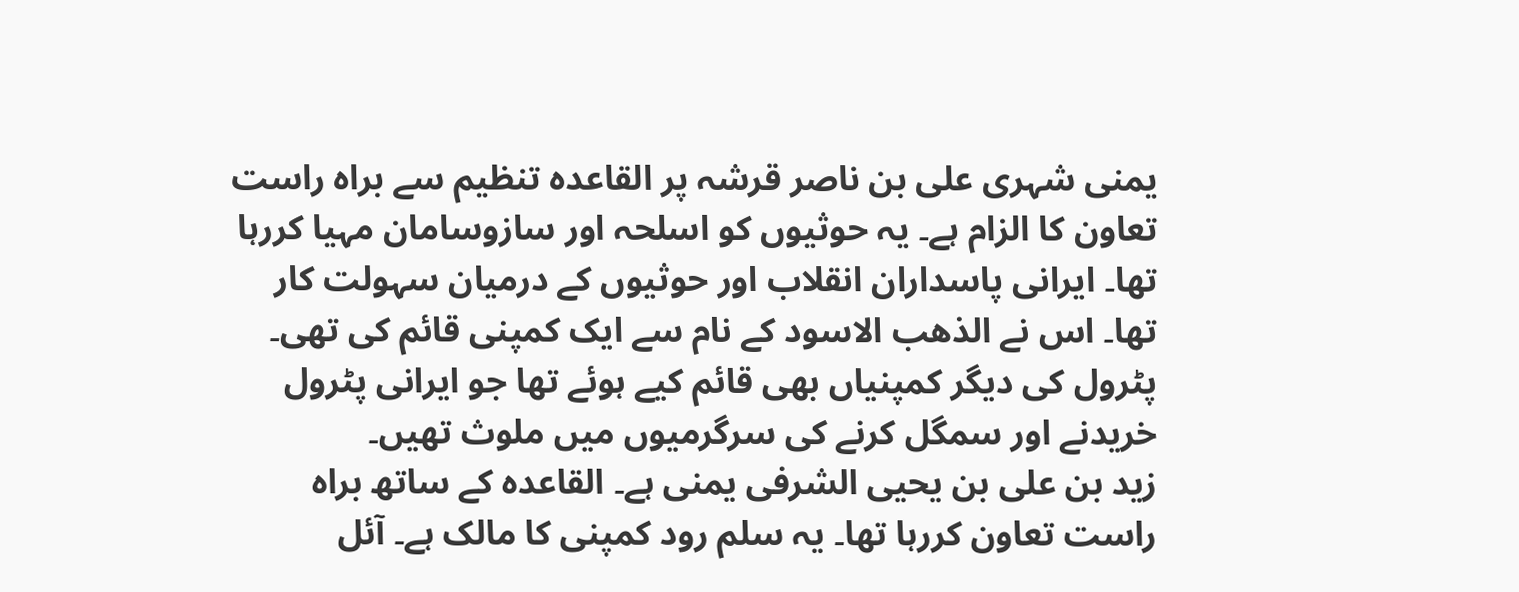یمنی شہری علی بن ناصر قرشہ پر القاعدہ تنظیم سے براہ راست تعاون کا الزام ہے۔ یہ حوثیوں کو اسلحہ اور سازوسامان مہیا کررہا تھا۔ ایرانی پاسداران انقلاب اور حوثیوں کے درمیان سہولت کار تھا۔ اس نے الذھب الاسود کے نام سے ایک کمپنی قائم کی تھی۔ پٹرول کی دیگر کمپنیاں بھی قائم کیے ہوئے تھا جو ایرانی پٹرول خریدنے اور سمگل کرنے کی سرگرمیوں میں ملوث تھیں۔
زید بن علی بن یحیی الشرفی یمنی ہے۔ القاعدہ کے ساتھ براہ راست تعاون کررہا تھا۔ یہ سلم رود کمپنی کا مالک ہے۔ آئل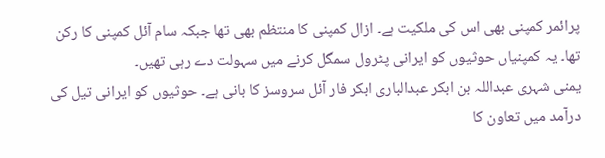پرائمر کمپنی بھی اس کی ملکیت ہے۔ ازال کمپنی کا منتظم بھی تھا جبکہ سام آئل کمپنی کا رکن تھا۔ یہ کمپنیاں حوثیوں کو ایرانی پٹرول سمگل کرنے میں سہولت دے رہی تھیں۔
یمنی شہری عبداللہ بن ابکر عبدالباری ابکر فار آئل سروسز کا بانی ہے۔ حوثیوں کو ایرانی تیل کی درآمد میں تعاون کا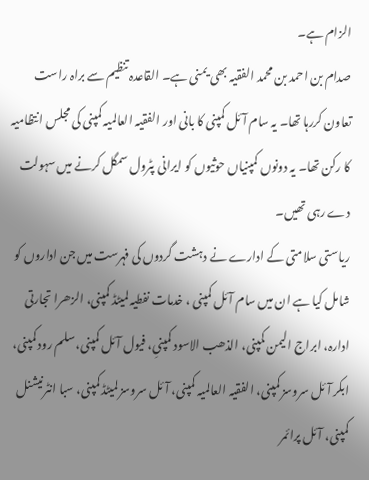الزام ہے۔
صدام بن احمد بن محمد الفقیہ بھی یمنی ہے۔ القاعدہ تنظیم سے براہ راست تعاون کررہا تھا۔ یہ سام آئل کمپنی کا بانی اور الفقیہ العالمیہ کمپنی کی مجلس انتظامیہ کا رکن تھا۔ یہ دونوں کمپنیاں حوثیوں کو ایرانی پٹرول سمگل کرنے میں سہولت دے رہی تھیں۔
ریاستی سلامتی کے ادارے نے دہشت گردوں کی فہرست میں جن اداروں کو شامل کیا ہے ان میں سام آئل کمپنی ، خدمات نفطیہ لمیٹڈ کمپنی، الزھرا تجارتی ادارہ، ابراج الیمن کمپنی، الذھب الاسود کمپنیِ، فیول آئل کمپنی، سلم رود کمپنی، ابکر آئل سروسز کمپنی، الفقیہ العالمیہ کمپنی، آئل سروسز لمیٹڈ کمپنی، سبا انٹرنیشنل کمپنی، آئل پرائمر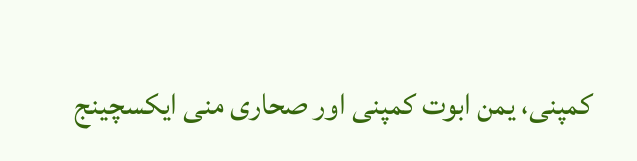کمپنی، یمن ابوت کمپنی اور صحاری منی ایکسچینج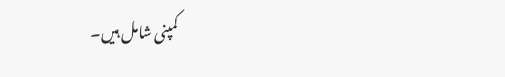کمپنی شامل ہیں۔